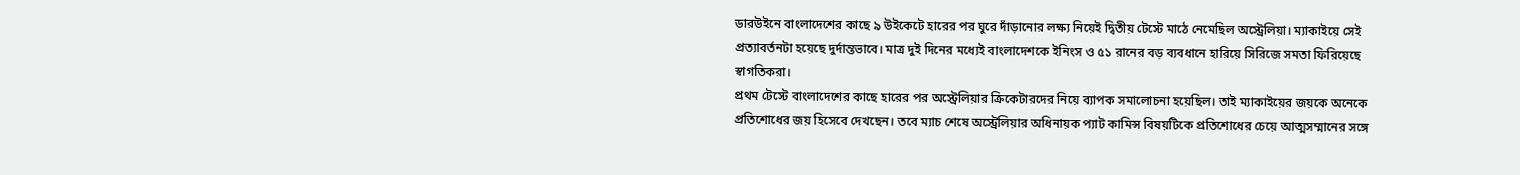ডারউইনে বাংলাদেশের কাছে ৯ উইকেটে হারের পর ঘুরে দাঁড়ানোর লক্ষ্য নিয়েই দ্বিতীয় টেস্টে মাঠে নেমেছিল অস্ট্রেলিয়া। ম্যাকাইয়ে সেই প্রত্যাবর্তনটা হয়েছে দুর্দান্তভাবে। মাত্র দুই দিনের মধ্যেই বাংলাদেশকে ইনিংস ও ৫১ রানের বড় ব্যবধানে হারিয়ে সিরিজে সমতা ফিরিয়েছে স্বাগতিকরা।
প্রথম টেস্টে বাংলাদেশের কাছে হারের পর অস্ট্রেলিয়ার ক্রিকেটারদের নিয়ে ব্যাপক সমালোচনা হয়েছিল। তাই ম্যাকাইয়ের জয়কে অনেকে প্রতিশোধের জয় হিসেবে দেখছেন। তবে ম্যাচ শেষে অস্ট্রেলিয়ার অধিনায়ক প্যাট কামিন্স বিষয়টিকে প্রতিশোধের চেয়ে আত্মসম্মানের সঙ্গে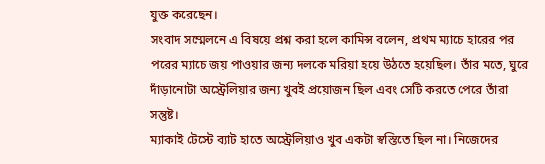যুক্ত করেছেন।
সংবাদ সম্মেলনে এ বিষয়ে প্রশ্ন করা হলে কামিন্স বলেন, প্রথম ম্যাচে হারের পর পরের ম্যাচে জয় পাওয়ার জন্য দলকে মরিয়া হয়ে উঠতে হয়েছিল। তাঁর মতে, ঘুরে দাঁড়ানোটা অস্ট্রেলিয়ার জন্য খুবই প্রয়োজন ছিল এবং সেটি করতে পেরে তাঁরা সন্তুষ্ট।
ম্যাকাই টেস্টে ব্যাট হাতে অস্ট্রেলিয়াও খুব একটা স্বস্তিতে ছিল না। নিজেদের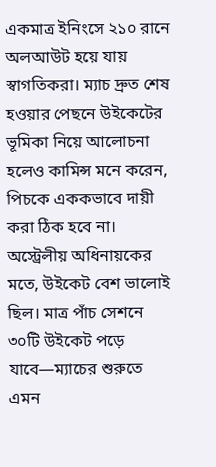একমাত্র ইনিংসে ২১০ রানে অলআউট হয়ে যায় স্বাগতিকরা। ম্যাচ দ্রুত শেষ হওয়ার পেছনে উইকেটের ভূমিকা নিয়ে আলোচনা হলেও কামিন্স মনে করেন, পিচকে এককভাবে দায়ী করা ঠিক হবে না।
অস্ট্রেলীয় অধিনায়কের মতে, উইকেট বেশ ভালোই ছিল। মাত্র পাঁচ সেশনে ৩০টি উইকেট পড়ে যাবে—ম্যাচের শুরুতে এমন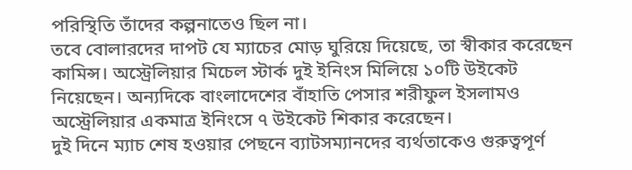পরিস্থিতি তাঁদের কল্পনাতেও ছিল না।
তবে বোলারদের দাপট যে ম্যাচের মোড় ঘুরিয়ে দিয়েছে, তা স্বীকার করেছেন কামিন্স। অস্ট্রেলিয়ার মিচেল স্টার্ক দুই ইনিংস মিলিয়ে ১০টি উইকেট নিয়েছেন। অন্যদিকে বাংলাদেশের বাঁহাতি পেসার শরীফুল ইসলামও অস্ট্রেলিয়ার একমাত্র ইনিংসে ৭ উইকেট শিকার করেছেন।
দুই দিনে ম্যাচ শেষ হওয়ার পেছনে ব্যাটসম্যানদের ব্যর্থতাকেও গুরুত্বপূর্ণ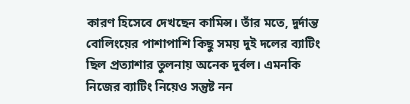কারণ হিসেবে দেখছেন কামিন্স। তাঁর মতে, দুর্দান্ত বোলিংয়ের পাশাপাশি কিছু সময় দুই দলের ব্যাটিং ছিল প্রত্যাশার তুলনায় অনেক দুর্বল। এমনকি নিজের ব্যাটিং নিয়েও সন্তুষ্ট নন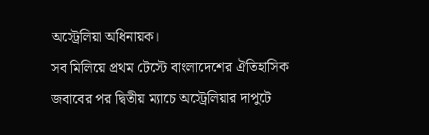অস্ট্রেলিয়া অধিনায়ক।
সব মিলিয়ে প্রথম টেস্টে বাংলাদেশের ঐতিহাসিক জবাবের পর দ্বিতীয় ম্যাচে অস্ট্রেলিয়ার দাপুটে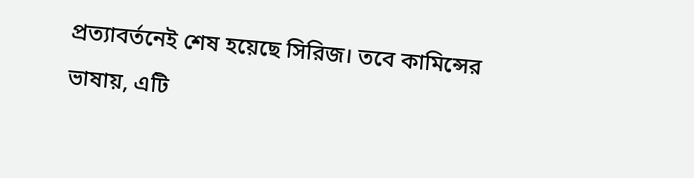প্রত্যাবর্তনেই শেষ হয়েছে সিরিজ। তবে কামিন্সের ভাষায়, এটি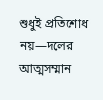শুধুই প্রতিশোধ নয়—দলের আত্মসম্মান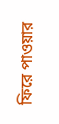ফিরে পাওয়ার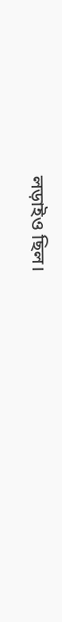লড়াইও ছিল।